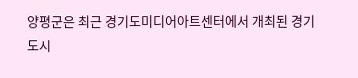양평군은 최근 경기도미디어아트센터에서 개최된 경기도시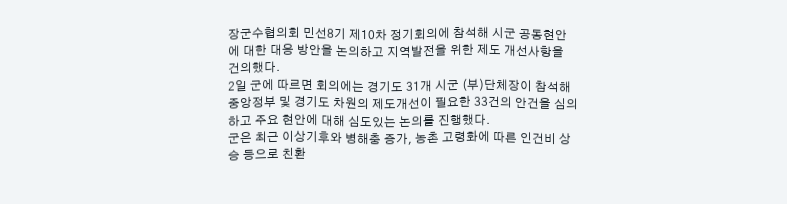장군수협의회 민선8기 제10차 정기회의에 참석해 시군 공동현안에 대한 대응 방안을 논의하고 지역발전을 위한 제도 개선사항을 건의했다.
2일 군에 따르면 회의에는 경기도 31개 시군 (부)단체장이 참석해 중앙정부 및 경기도 차원의 제도개선이 필요한 33건의 안건을 심의하고 주요 현안에 대해 심도있는 논의를 진행했다.
군은 최근 이상기후와 병해충 증가, 농촌 고령화에 따른 인건비 상승 등으로 친환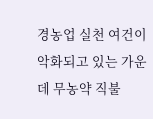경농업 실천 여건이 악화되고 있는 가운데 무농약 직불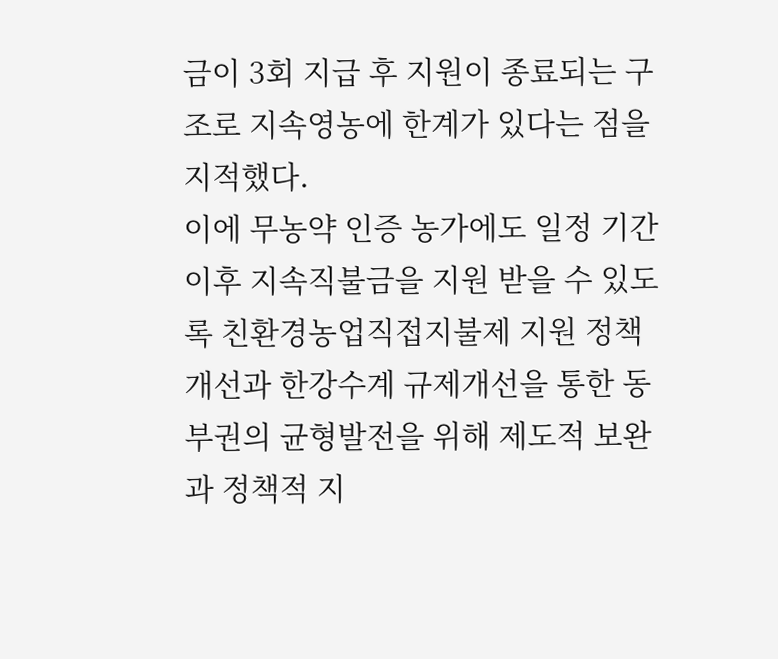금이 3회 지급 후 지원이 종료되는 구조로 지속영농에 한계가 있다는 점을 지적했다.
이에 무농약 인증 농가에도 일정 기간 이후 지속직불금을 지원 받을 수 있도록 친환경농업직접지불제 지원 정책 개선과 한강수계 규제개선을 통한 동부권의 균형발전을 위해 제도적 보완과 정책적 지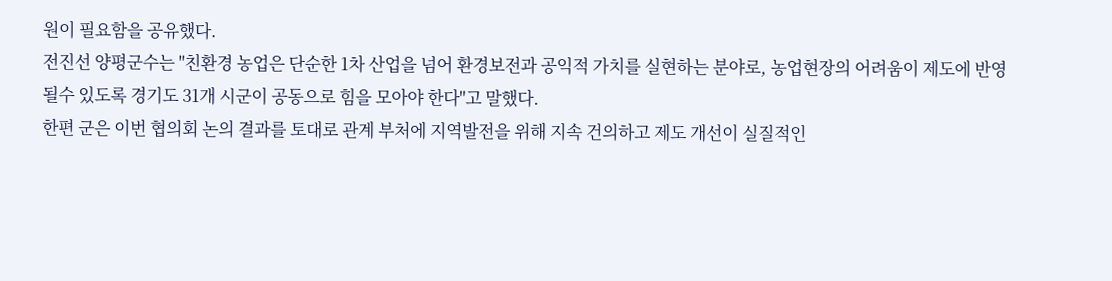원이 필요함을 공유했다.
전진선 양평군수는 "친환경 농업은 단순한 1차 산업을 넘어 환경보전과 공익적 가치를 실현하는 분야로, 농업현장의 어려움이 제도에 반영 될수 있도록 경기도 31개 시군이 공동으로 힘을 모아야 한다"고 말했다.
한편 군은 이번 협의회 논의 결과를 토대로 관계 부처에 지역발전을 위해 지속 건의하고 제도 개선이 실질적인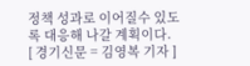정책 성과로 이어질수 있도록 대응해 나갈 계획이다.
[ 경기신문 = 김영복 기자 ]